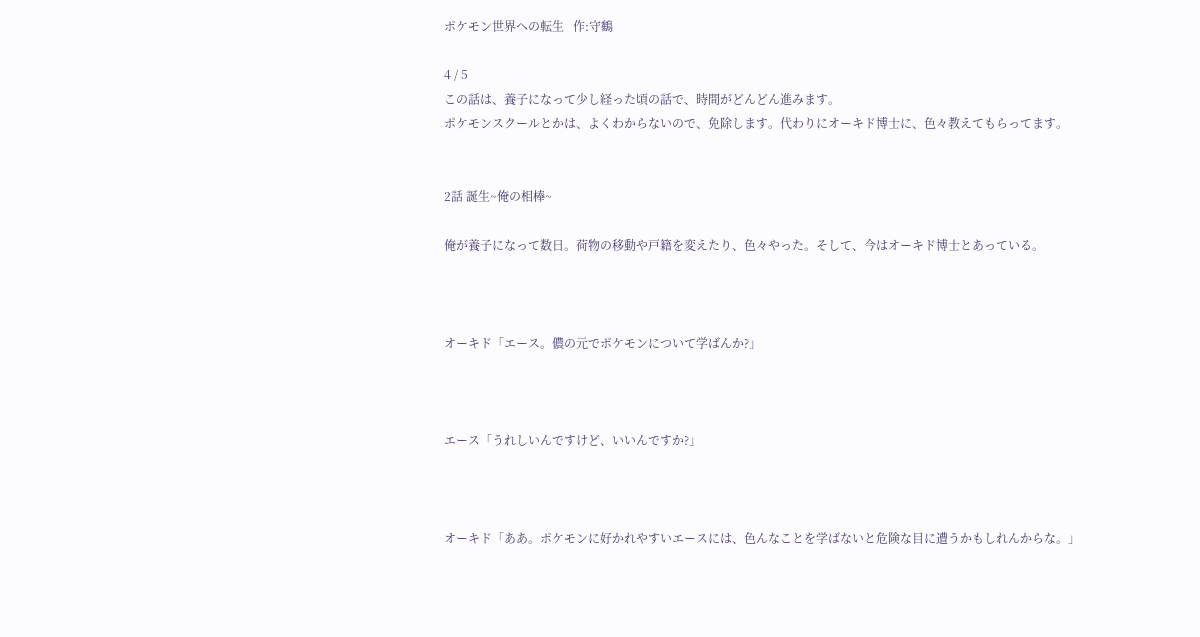ポケモン世界への転生   作:守鶴

4 / 5
この話は、養子になって少し経った頃の話で、時間がどんどん進みます。
ポケモンスクールとかは、よくわからないので、免除します。代わりにオーキド博士に、色々教えてもらってます。


2話 誕生~俺の相棒~

俺が養子になって数日。荷物の移動や戸籍を変えたり、色々やった。そして、今はオーキド博士とあっている。



オーキド「エース。儂の元でポケモンについて学ばんか?」



エース「うれしいんですけど、いいんですか?」



オーキド「ああ。ポケモンに好かれやすいエースには、色んなことを学ばないと危険な目に遭うかもしれんからな。」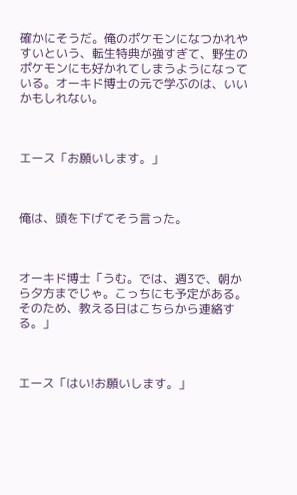確かにそうだ。俺のポケモンになつかれやすいという、転生特典が強すぎて、野生のポケモンにも好かれてしまうようになっている。オーキド博士の元で学ぶのは、いいかもしれない。



エース「お願いします。」



俺は、頭を下げてそう言った。



オーキド博士「うむ。では、週3で、朝から夕方までじゃ。こっちにも予定がある。そのため、教える日はこちらから連絡する。」



エース「はい!お願いします。」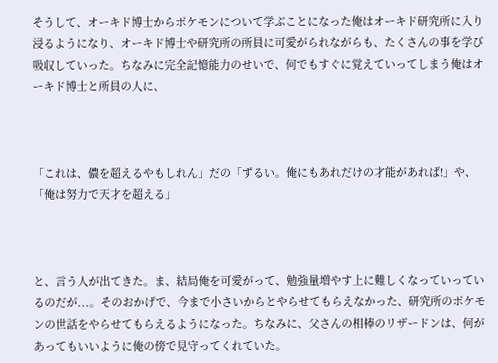そうして、オーキド博士からポケモンについて学ぶことになった俺はオーキド研究所に入り浸るようになり、オーキド博士や研究所の所員に可愛がられながらも、たくさんの事を学び吸収していった。ちなみに完全記憶能力のせいで、何でもすぐに覚えていってしまう俺はオーキド博士と所員の人に、



「これは、儂を超えるやもしれん」だの「ずるい。俺にもあれだけの才能があれば!」や、「俺は努力で天才を超える」



と、言う人が出てきた。ま、結局俺を可愛がって、勉強量増やす上に難しくなっていっているのだが...。そのおかげで、今まで小さいからとやらせてもらえなかった、研究所のポケモンの世話をやらせてもらえるようになった。ちなみに、父さんの相棒のリザードンは、何があってもいいように俺の傍で見守ってくれていた。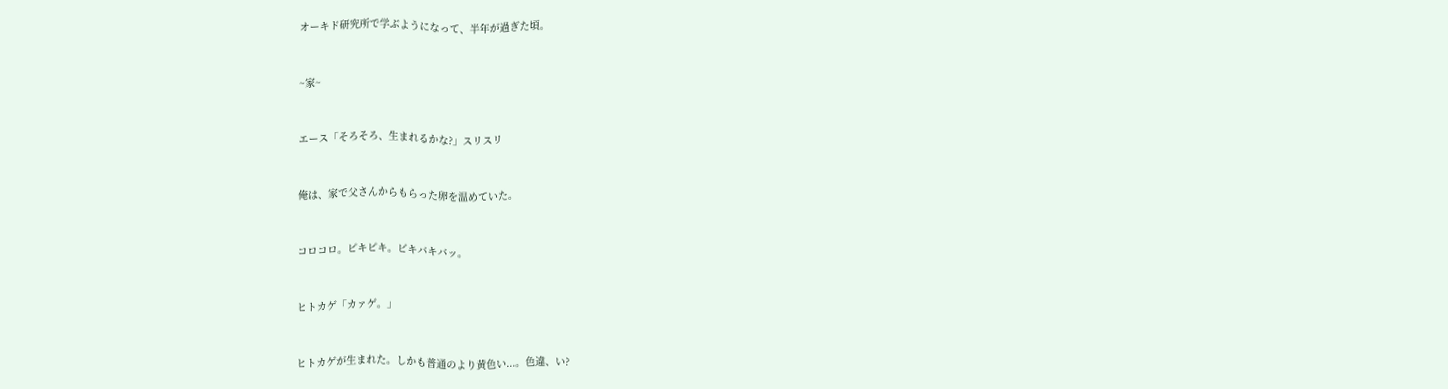オーキド研究所で学ぶようになって、半年が過ぎた頃。



~家~



エース「そろそろ、生まれるかな?」スリスリ



俺は、家で父さんからもらった卵を温めていた。



コロコロ。ピキピキ。ビキバキバッ。



ヒトカゲ「カァゲ。」



ヒトカゲが生まれた。しかも普通のより黄色い...。色違、い?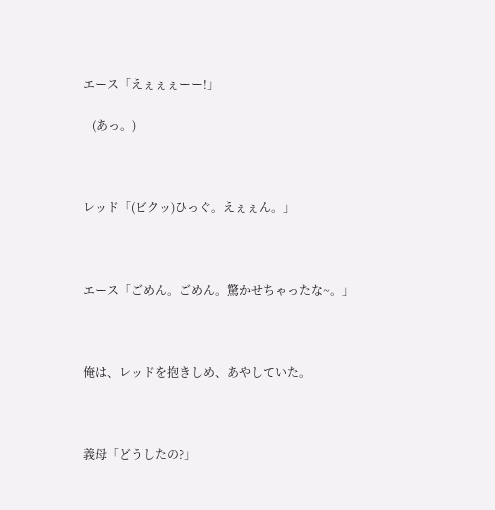エース「えぇぇぇーー!」

   (あっ。)



レッド「(ビクッ)ひっぐ。えぇぇん。」



エース「ごめん。ごめん。驚かせちゃったな~。」



俺は、レッドを抱きしめ、あやしていた。



義母「どうしたの?」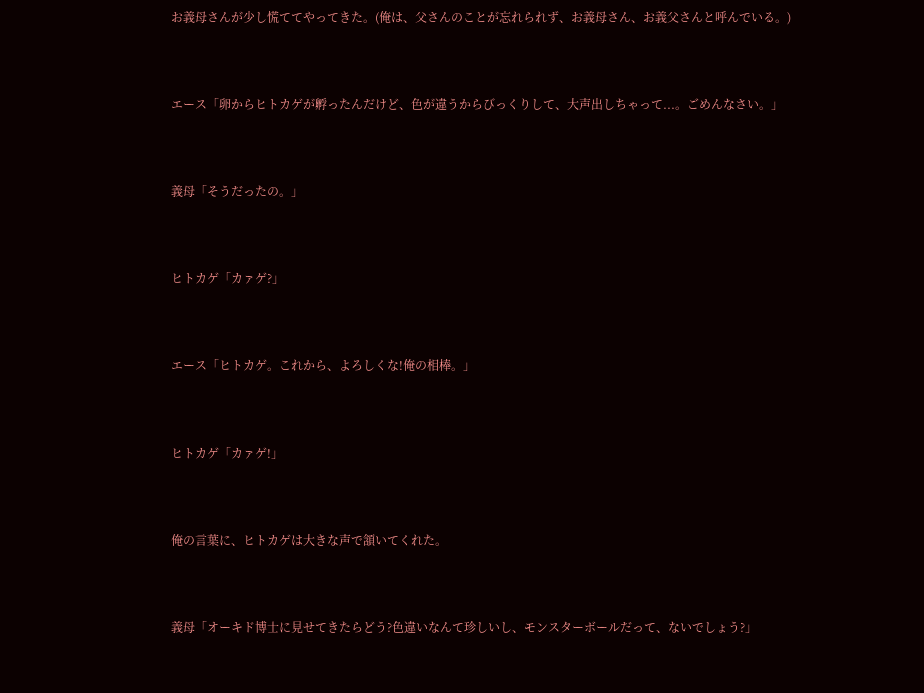お義母さんが少し慌ててやってきた。(俺は、父さんのことが忘れられず、お義母さん、お義父さんと呼んでいる。)



エース「卵からヒトカゲが孵ったんだけど、色が違うからびっくりして、大声出しちゃって...。ごめんなさい。」



義母「そうだったの。」



ヒトカゲ「カァゲ?」



エース「ヒトカゲ。これから、よろしくな!俺の相棒。」



ヒトカゲ「カァゲ!」



俺の言葉に、ヒトカゲは大きな声で頷いてくれた。



義母「オーキド博士に見せてきたらどう?色違いなんて珍しいし、モンスターボールだって、ないでしょう?」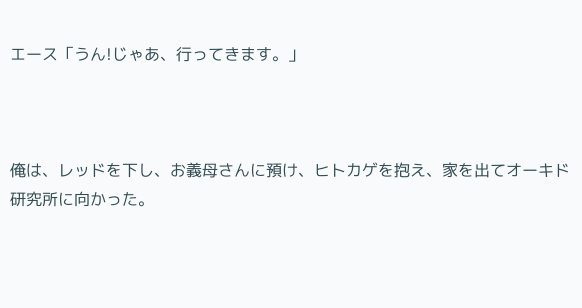エース「うん!じゃあ、行ってきます。」



俺は、レッドを下し、お義母さんに預け、ヒトカゲを抱え、家を出てオーキド研究所に向かった。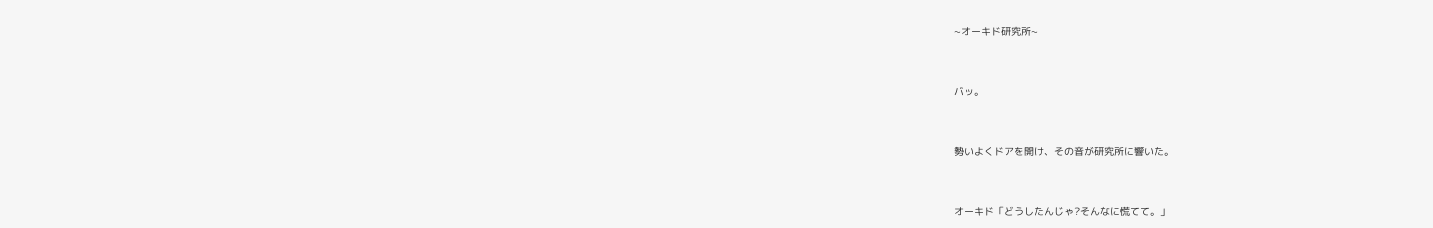~オーキド研究所~



バッ。



勢いよくドアを開け、その音が研究所に響いた。



オーキド「どうしたんじゃ?そんなに慌てて。」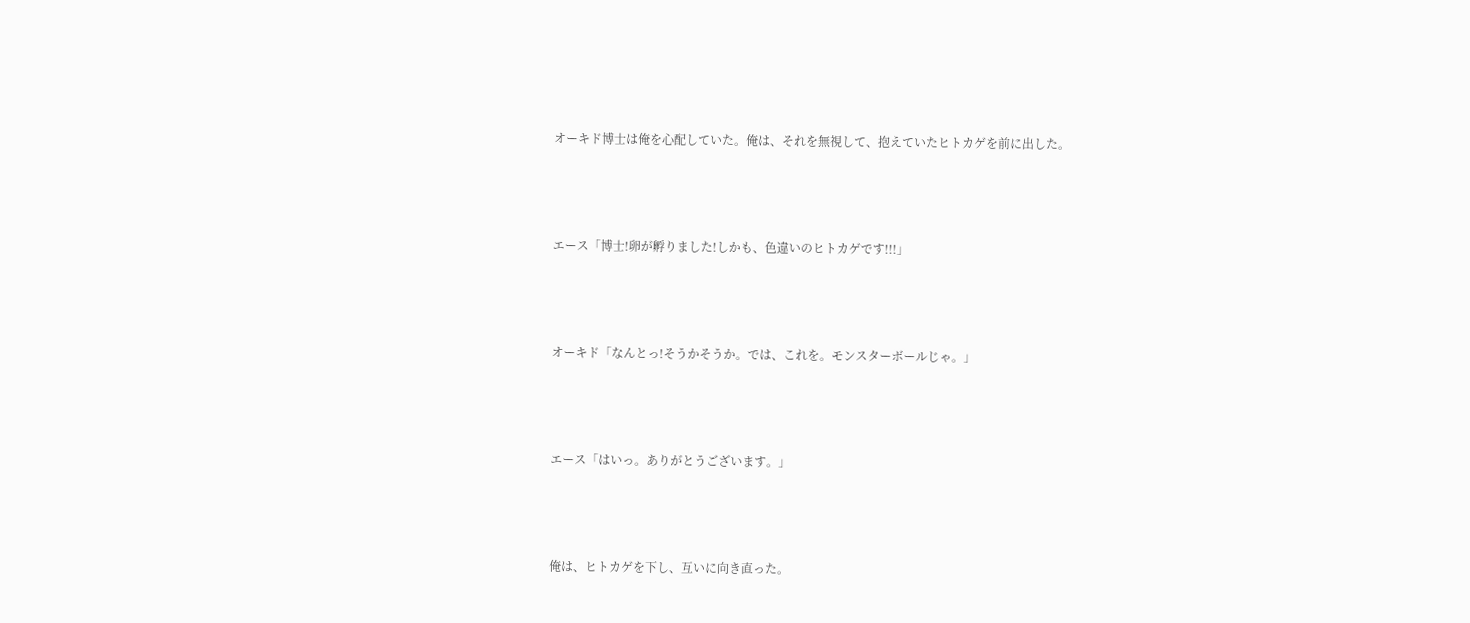オーキド博士は俺を心配していた。俺は、それを無視して、抱えていたヒトカゲを前に出した。



エース「博士!卵が孵りました!しかも、色違いのヒトカゲです!!!」



オーキド「なんとっ!そうかそうか。では、これを。モンスターボールじゃ。」



エース「はいっ。ありがとうございます。」



俺は、ヒトカゲを下し、互いに向き直った。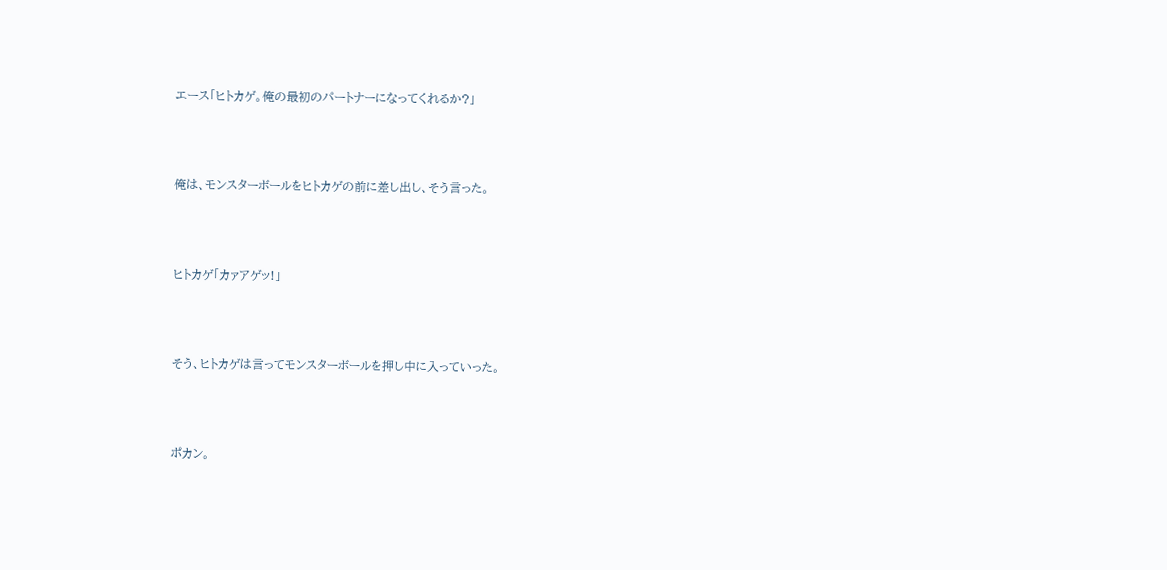エース「ヒトカゲ。俺の最初のパートナーになってくれるか?」



俺は、モンスターボールをヒトカゲの前に差し出し、そう言った。



ヒトカゲ「カァアゲッ!」



そう、ヒトカゲは言ってモンスターボールを押し中に入っていった。



ポカン。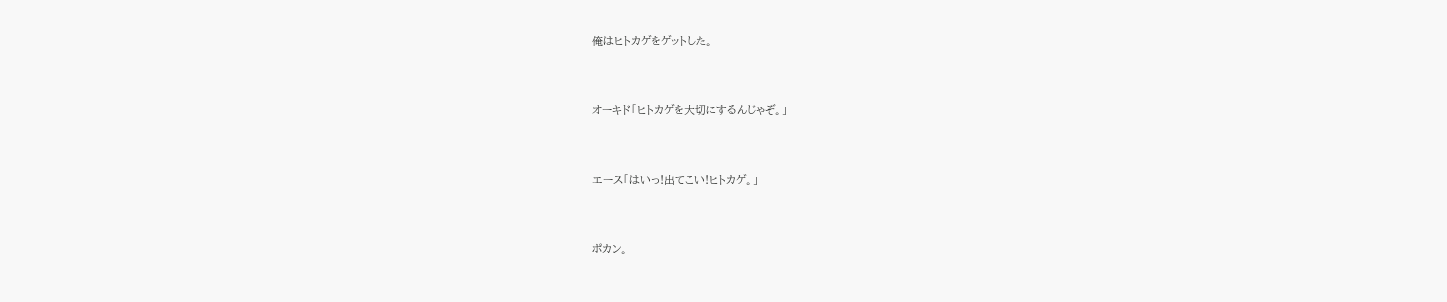俺はヒトカゲをゲットした。



オーキド「ヒトカゲを大切にするんじゃぞ。」



エース「はいっ!出てこい!ヒトカゲ。」



ポカン。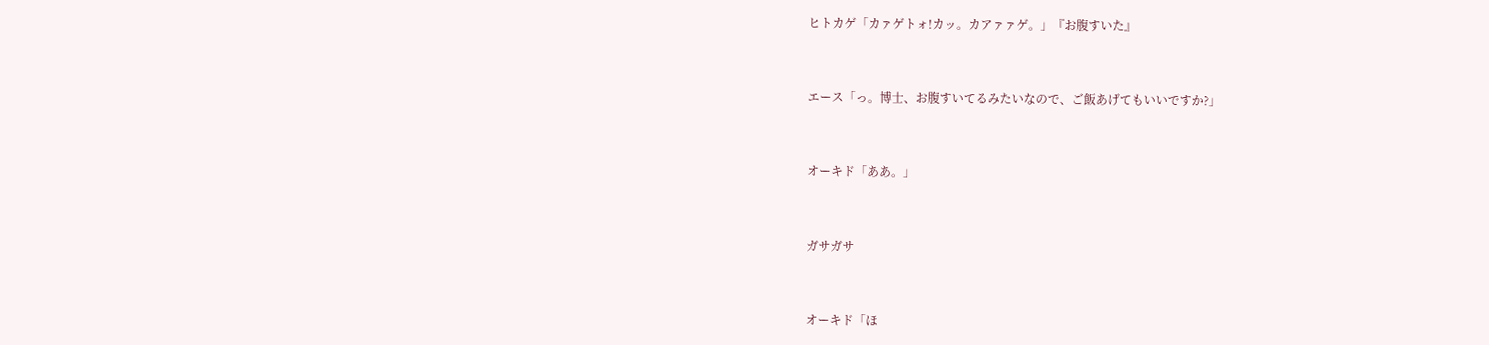ヒトカゲ「カァゲトォ!カッ。カアァァゲ。」『お腹すいた』



エース「っ。博士、お腹すいてるみたいなので、ご飯あげてもいいですか?」



オーキド「ああ。」



ガサガサ



オーキド「ほ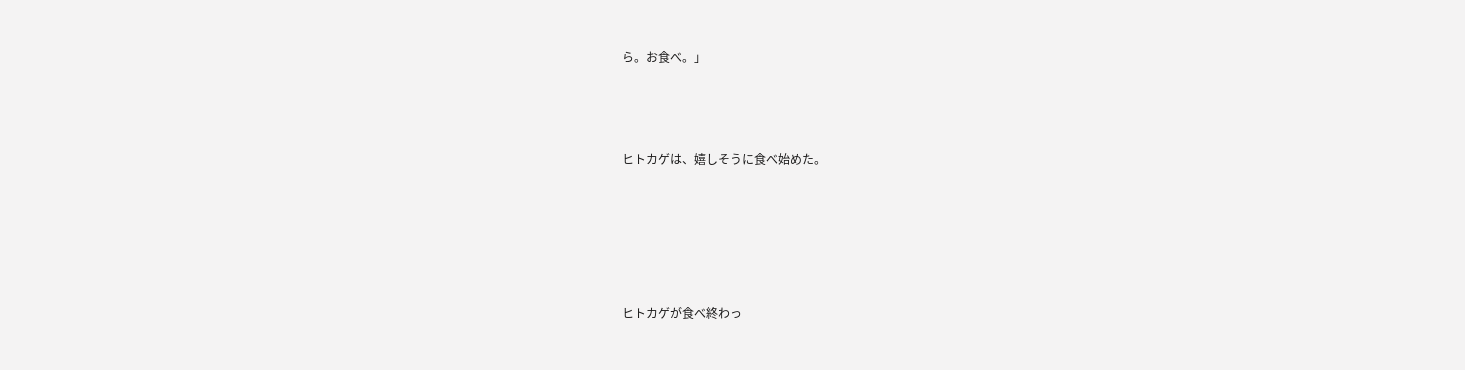ら。お食べ。」



ヒトカゲは、嬉しそうに食べ始めた。





ヒトカゲが食べ終わっ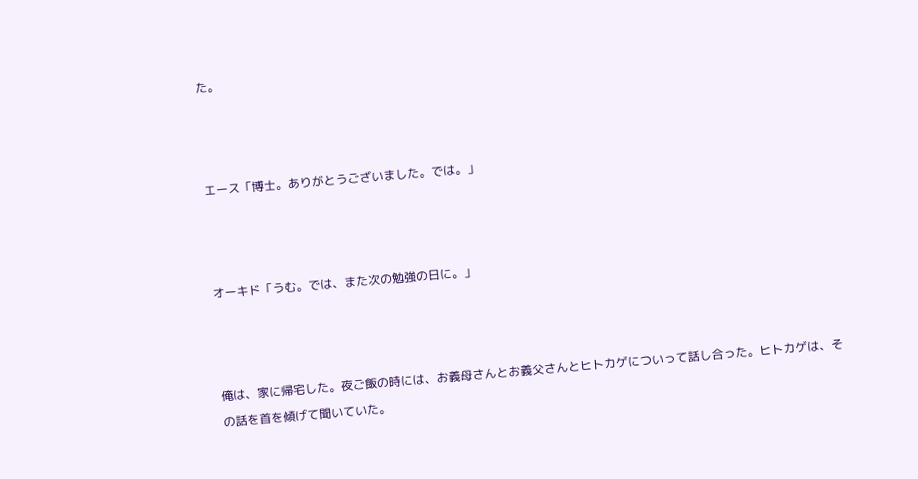た。



エース「博士。ありがとうございました。では。」



オーキド「うむ。では、また次の勉強の日に。」



俺は、家に帰宅した。夜ご飯の時には、お義母さんとお義父さんとヒトカゲについって話し合った。ヒトカゲは、その話を首を傾げて聞いていた。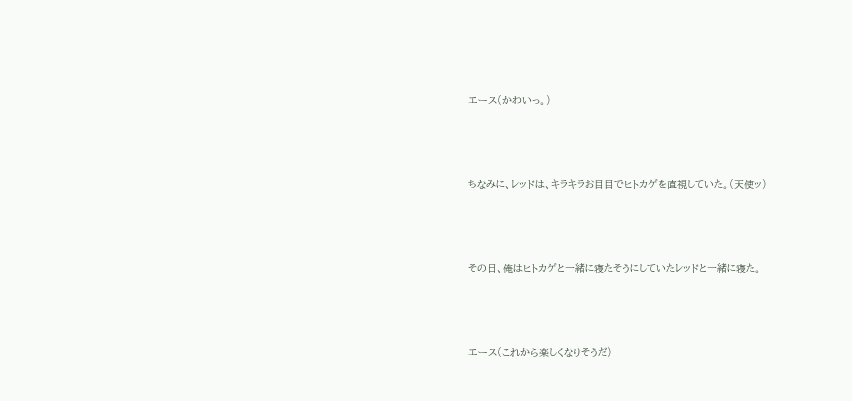エース(かわいっ。)



ちなみに、レッドは、キラキラお目目でヒトカゲを直視していた。(天使ッ)



その日、俺はヒトカゲと一緒に寝たそうにしていたレッドと一緒に寝た。



エース(これから楽しくなりそうだ)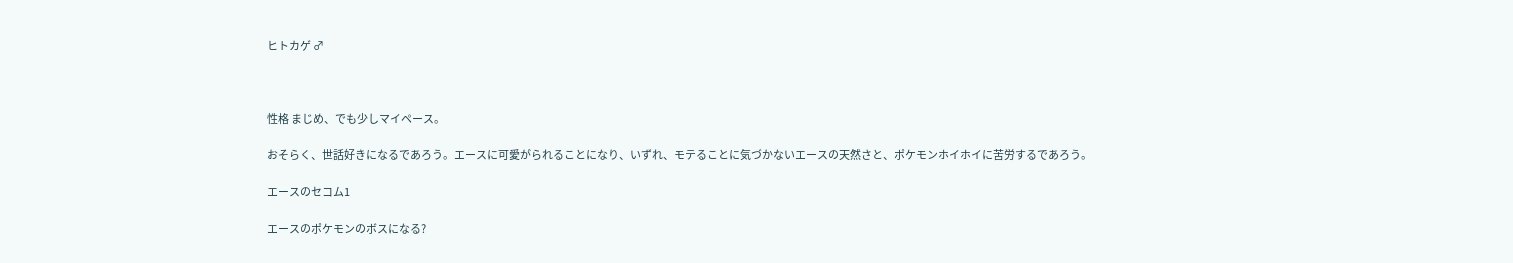ヒトカゲ ♂



性格 まじめ、でも少しマイペース。

おそらく、世話好きになるであろう。エースに可愛がられることになり、いずれ、モテることに気づかないエースの天然さと、ポケモンホイホイに苦労するであろう。

エースのセコム1

エースのポケモンのボスになる?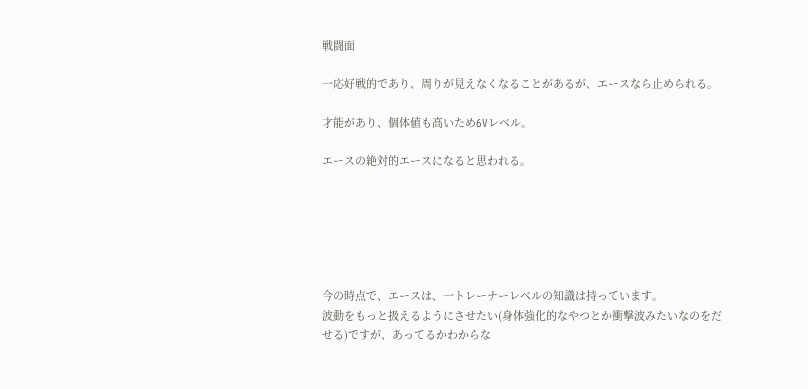戦闘面

一応好戦的であり、周りが見えなくなることがあるが、エースなら止められる。

才能があり、個体値も高いため6Vレベル。

エースの絶対的エースになると思われる。






今の時点で、エースは、一トレーナーレベルの知識は持っています。
波動をもっと扱えるようにさせたい(身体強化的なやつとか衝撃波みたいなのをだ
せる)ですが、あってるかわからな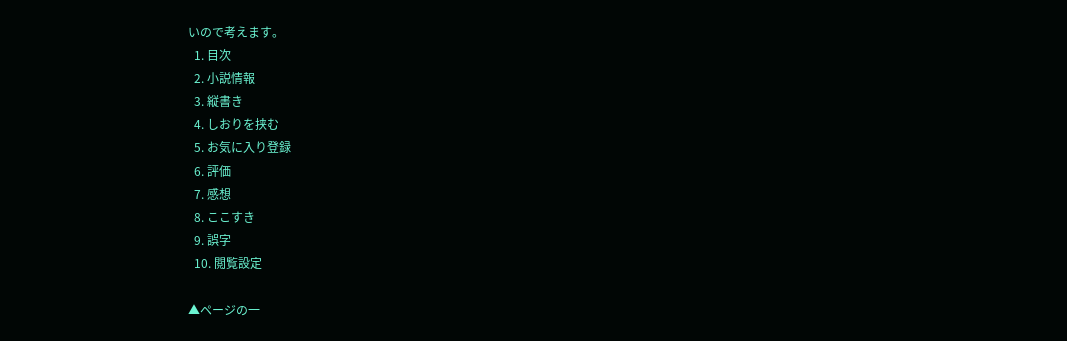いので考えます。
  1. 目次
  2. 小説情報
  3. 縦書き
  4. しおりを挟む
  5. お気に入り登録
  6. 評価
  7. 感想
  8. ここすき
  9. 誤字
  10. 閲覧設定

▲ページの一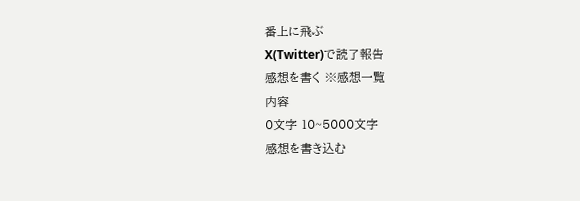番上に飛ぶ
X(Twitter)で読了報告
感想を書く ※感想一覧
内容
0文字 10~5000文字
感想を書き込む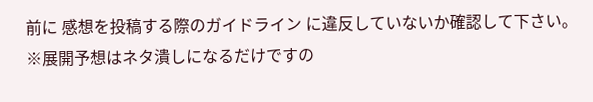前に 感想を投稿する際のガイドライン に違反していないか確認して下さい。
※展開予想はネタ潰しになるだけですの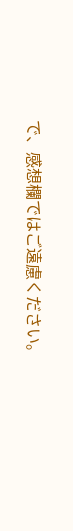で、感想欄ではご遠慮ください。